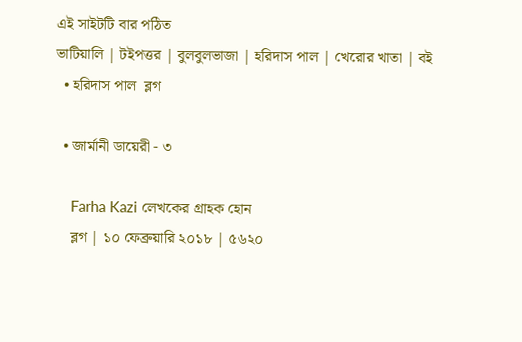এই সাইটটি বার পঠিত
ভাটিয়ালি | টইপত্তর | বুলবুলভাজা | হরিদাস পাল | খেরোর খাতা | বই
  • হরিদাস পাল  ব্লগ

  • জার্মানী ডায়েরী - ৩

    Farha Kazi লেখকের গ্রাহক হোন
    ব্লগ | ১০ ফেব্রুয়ারি ২০১৮ | ৫৬২০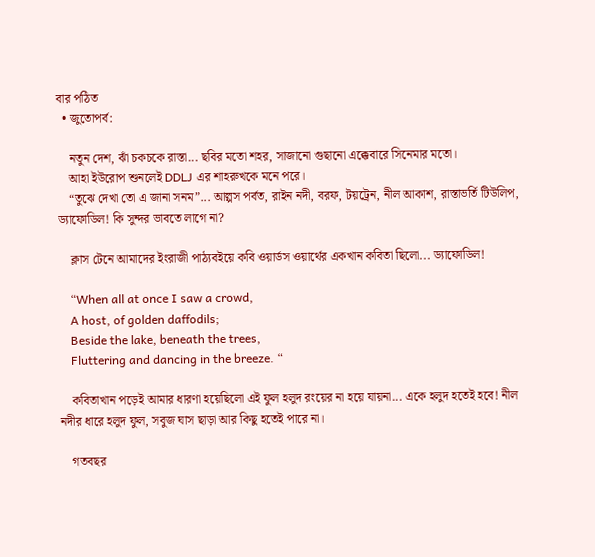বার পঠিত
  • জুতোপর্ব:

    নতুন দেশ, ঝাঁ চকচকে রাস্তা... ছবির মতো শহর, সাজানো গুছানো এক্কেবারে সিনেমার মতো।
    আহা ইউরোপ শুনলেই DDLJ এর শাহরুখকে মনে পরে।
    “তুঝে দেখা তো এ জানা সনম”... আল্পস পর্বত, রাইন নদী, বরফ, টয়ট্রেন, নীল আকাশ, রাস্তাভর্তি টিউলিপ, ড্যাফোডিল! কি সুন্দর ভাবতে লাগে না?

    ক্লাস টেনে আমাদের ইংরাজী পাঠ্যবইয়ে কবি ওয়ার্ডস ওয়ার্থের একখান কবিতা ছিলো... ড্যাফোডিল!

    “When all at once I saw a crowd,
    A host, of golden daffodils;
    Beside the lake, beneath the trees,
    Fluttering and dancing in the breeze. “

    কবিতাখান পড়েই আমার ধারণা হয়েছিলো এই ফুল হলুদ রংয়ের না হয়ে যায়না... একে হলুদ হতেই হবে! নীল নদীর ধারে হলুদ ফুল, সবুজ ঘাস ছাড়া আর কিছু হতেই পারে না।

    গতবছর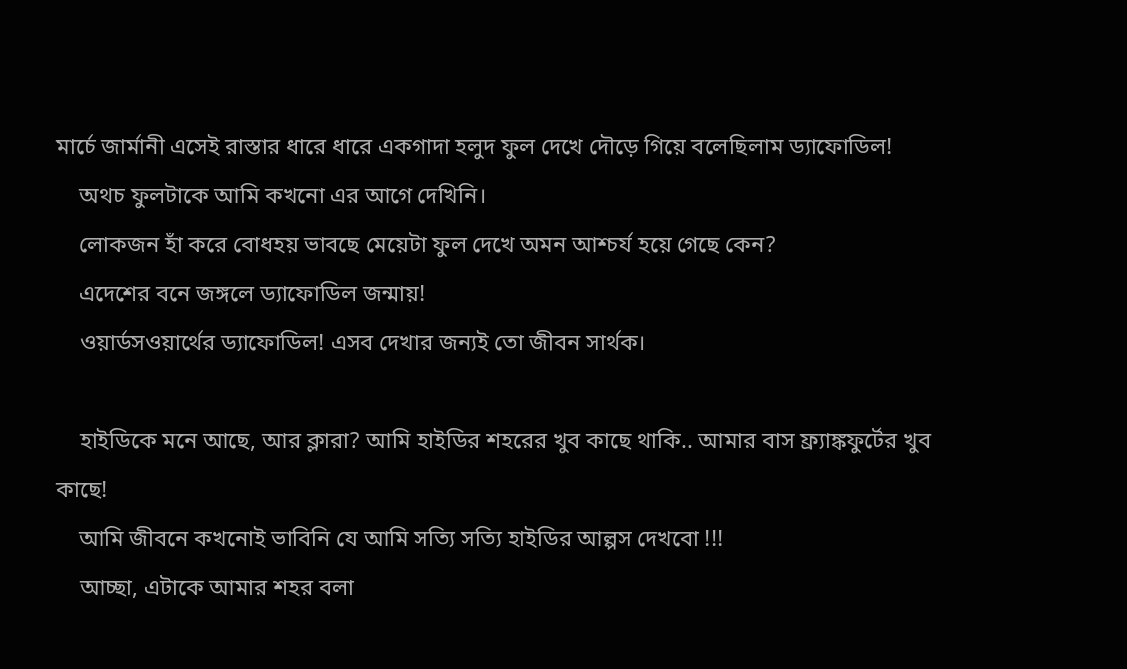মার্চে জার্মানী এসেই রাস্তার ধারে ধারে একগাদা হলুদ ফুল দেখে দৌড়ে গিয়ে বলেছিলাম ড্যাফোডিল!
    অথচ ফুলটাকে আমি কখনো এর আগে দেখিনি।
    লোকজন হাঁ করে বোধহয় ভাবছে মেয়েটা ফুল দেখে অমন আশ্চর্য হয়ে গেছে কেন?
    এদেশের বনে জঙ্গলে ড্যাফোডিল জন্মায়!
    ওয়ার্ডসওয়ার্থের ড্যাফোডিল! এসব দেখার জন্যই তো জীবন সার্থক।

    হাইডিকে মনে আছে, আর ক্লারা? আমি হাইডির শহরের খুব কাছে থাকি.. আমার বাস ফ্র্যাঙ্কফুর্টের খুব কাছে!
    আমি জীবনে কখনোই ভাবিনি যে আমি সত্যি সত্যি হাইডির আল্পস দেখবো !!!
    আচ্ছা, এটাকে আমার শহর বলা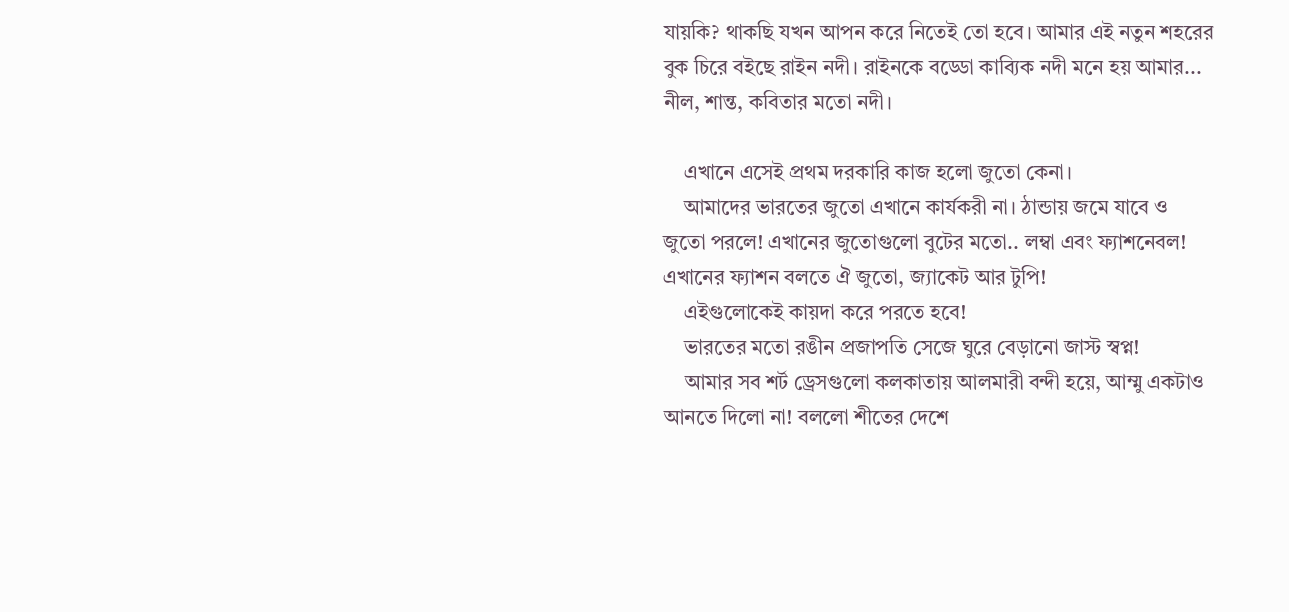যায়কি? থাকছি যখন আপন করে নিতেই তো হবে। আমার এই নতুন শহরের বুক চিরে বইছে রাইন নদী। রাইনকে বড্ডো কাব্যিক নদী মনে হয় আমার... নীল, শান্ত, কবিতার মতো নদী।

    এখানে এসেই প্রথম দরকারি কাজ হলো জুতো কেনা।
    আমাদের ভারতের জুতো এখানে কার্যকরী না। ঠান্ডায় জমে যাবে ও জুতো পরলে! এখানের জুতোগুলো বুটের মতো.. লম্বা এবং ফ্যাশনেবল! এখানের ফ্যাশন বলতে ঐ জুতো, জ্যাকেট আর টুপি!
    এইগুলোকেই কায়দা করে পরতে হবে!
    ভারতের মতো রঙীন প্রজাপতি সেজে ঘুরে বেড়ানো জাস্ট স্বপ্ন!
    আমার সব শর্ট ড্রেসগুলো কলকাতায় আলমারী বন্দী হয়ে, আম্মু একটাও আনতে দিলো না! বললো শীতের দেশে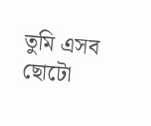তুমি এসব ছোটো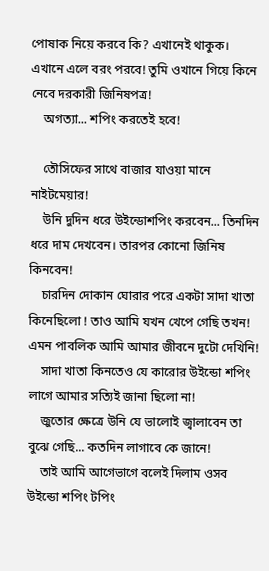পোষাক নিয়ে করবে কি? এখানেই থাকুক। এখানে এলে বরং পরবে! তুমি ওখানে গিয়ে কিনে নেবে দরকারী জিনিষপত্র!
    অগত্যা... শপিং করতেই হবে!

    তৌসিফের সাথে বাজার যাওয়া মানে নাইটমেয়ার!
    উনি দুদিন ধরে উইন্ডোশপিং করবেন... তিনদিন ধরে দাম দেখবেন। তারপর কোনো জিনিষ কিনবেন!
    চারদিন দোকান ঘোরার পরে একটা সাদা খাতা কিনেছিলো ! তাও আমি যখন খেপে গেছি তখন! এমন পাবলিক আমি আমার জীবনে দুটো দেখিনি!
    সাদা খাতা কিনতেও যে কারোর উইন্ডো শপিং লাগে আমার সত্যিই জানা ছিলো না!
    জুতোর ক্ষেত্রে উনি যে ভালোই জ্বালাবেন তা বুঝে গেছি... কতদিন লাগাবে কে জানে!
    তাই আমি আগেভাগে বলেই দিলাম ওসব উইন্ডো শপিং টপিং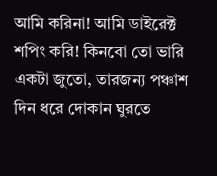আমি করিনা! আমি ডাইরেক্ট শপিং করি! কিনবো তো ভারি একটা জুতো, তারজন্য পঞ্চাশ দিন ধরে দোকান ঘুরতে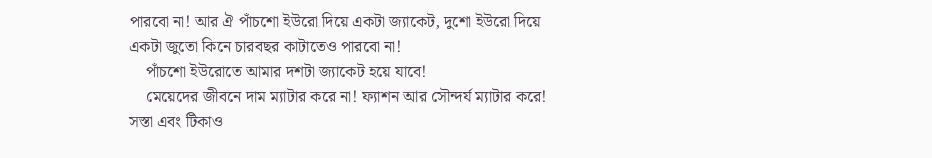পারবো না! আর ঐ পাঁচশো ইউরো দিয়ে একটা জ্যাকেট, দুশো ইউরো দিয়ে একটা জুতো কিনে চারবছর কাটাতেও পারবো না!
    পাঁচশো ইউরোতে আমার দশটা জ্যাকেট হয়ে যাবে!
    মেয়েদের জীবনে দাম ম্যাটার করে না! ফ্যাশন আর সৌন্দর্য ম্যাটার করে! সস্তা এবং টিকাও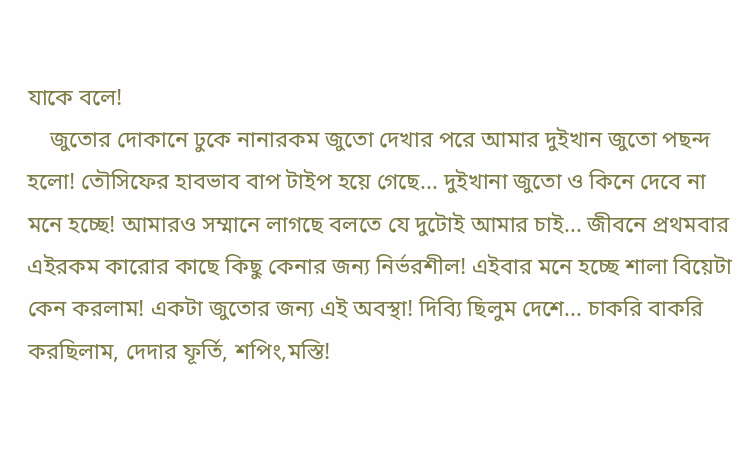যাকে বলে!
    জুতোর দোকানে ঢুকে নানারকম জুতো দেখার পরে আমার দুইখান জুতো পছন্দ হলো! তৌসিফের হাবভাব বাপ টাইপ হয়ে গেছে... দুইখানা জুতো ও কিনে দেবে না মনে হচ্ছে! আমারও সম্মানে লাগছে বলতে যে দুটোই আমার চাই... জীবনে প্রথমবার এইরকম কারোর কাছে কিছু কেনার জন্য নির্ভরশীল! এইবার মনে হচ্ছে শালা বিয়েটা কেন করলাম! একটা জুতোর জন্য এই অবস্থা! দিব্যি ছিলুম দেশে... চাকরি বাকরি করছিলাম, দেদার ফূর্তি, শপিং,মস্তি!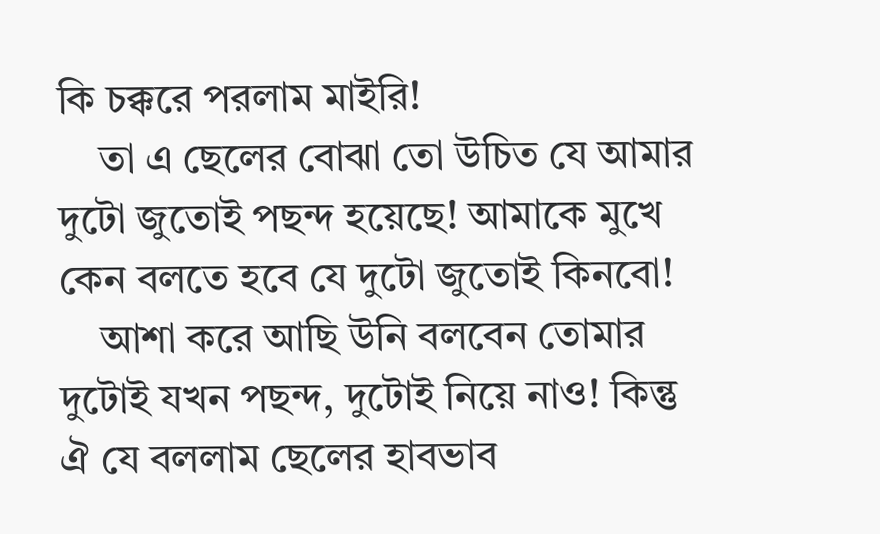কি চক্করে পরলাম মাইরি!
    তা এ ছেলের বোঝা তো উচিত যে আমার দুটো জুতোই পছন্দ হয়েছে! আমাকে মুখে কেন বলতে হবে যে দুটো জুতোই কিনবো!
    আশা করে আছি উনি বলবেন তোমার দুটোই যখন পছন্দ, দুটোই নিয়ে নাও! কিন্তু ঐ যে বললাম ছেলের হাবভাব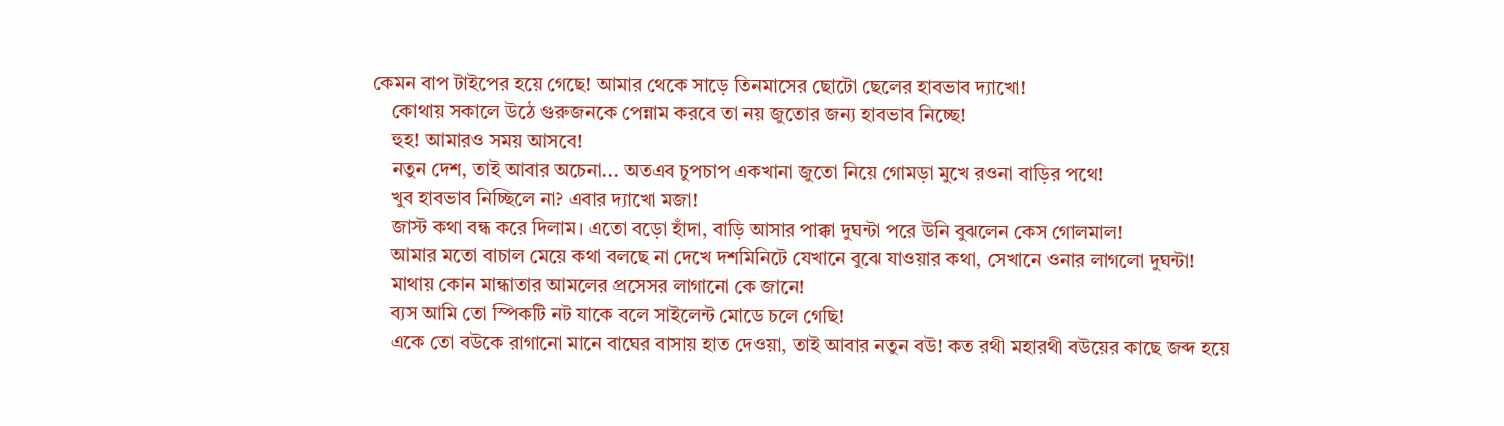কেমন বাপ টাইপের হয়ে গেছে! আমার থেকে সাড়ে তিনমাসের ছোটো ছেলের হাবভাব দ্যাখো!
    কোথায় সকালে উঠে গুরুজনকে পেন্নাম করবে তা নয় জুতোর জন্য হাবভাব নিচ্ছে!
    হুহ! আমারও সময় আসবে!
    নতুন দেশ, তাই আবার অচেনা... অতএব চুপচাপ একখানা জুতো নিয়ে গোমড়া মুখে রওনা বাড়ির পথে!
    খুব হাবভাব নিচ্ছিলে না? এবার দ্যাখো মজা!
    জাস্ট কথা বন্ধ করে দিলাম। এতো বড়ো হাঁদা, বাড়ি আসার পাক্কা দুঘন্টা পরে উনি বুঝলেন কেস গোলমাল!
    আমার মতো বাচাল মেয়ে কথা বলছে না দেখে দশমিনিটে যেখানে বুঝে যাওয়ার কথা, সেখানে ওনার লাগলো দুঘন্টা!
    মাথায় কোন মান্ধাতার আমলের প্রসেসর লাগানো কে জানে!
    ব্যস আমি তো স্পিকটি নট যাকে বলে সাইলেন্ট মোডে চলে গেছি!
    একে তো বউকে রাগানো মানে বাঘের বাসায় হাত দেওয়া, তাই আবার নতুন বউ! কত রথী মহারথী বউয়ের কাছে জব্দ হয়ে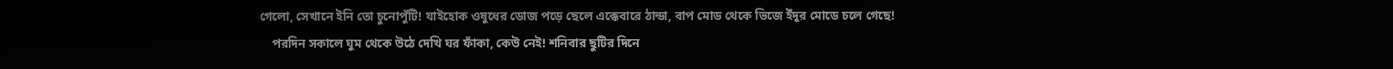গেলো, সেখানে ইনি তো চুনোপুঁটি! যাইহোক ওষুধের ডোজ পড়ে ছেলে এক্কেবারে ঠান্ডা, বাপ মোড থেকে ভিজে ইঁদুর মোডে চলে গেছে!
    পরদিন সকালে ঘুম থেকে উঠে দেখি ঘর ফাঁকা, কেউ নেই! শনিবার ছুটির দিনে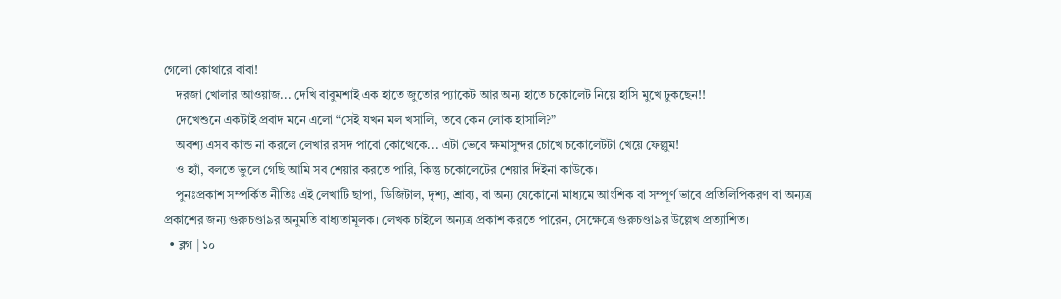গেলো কোথারে বাবা!
    দরজা খোলার আওয়াজ... দেখি বাবুমশাই এক হাতে জুতোর প্যাকেট আর অন্য হাতে চকোলেট নিয়ে হাসি মুখে ঢুকছেন!!
    দেখেশুনে একটাই প্রবাদ মনে এলো “সেই যখন মল খসালি, তবে কেন লোক হাসালি?”
    অবশ্য এসব কান্ড না করলে লেখার রসদ পাবো কোত্থেকে... এটা ভেবে ক্ষমাসুন্দর চোখে চকোলেটটা খেয়ে ফেল্লুম!
    ও হ্যাঁ, বলতে ভুলে গেছি আমি সব শেয়ার করতে পারি, কিন্তু চকোলেটের শেয়ার দিইনা কাউকে।
    পুনঃপ্রকাশ সম্পর্কিত নীতিঃ এই লেখাটি ছাপা, ডিজিটাল, দৃশ্য, শ্রাব্য, বা অন্য যেকোনো মাধ্যমে আংশিক বা সম্পূর্ণ ভাবে প্রতিলিপিকরণ বা অন্যত্র প্রকাশের জন্য গুরুচণ্ডা৯র অনুমতি বাধ্যতামূলক। লেখক চাইলে অন্যত্র প্রকাশ করতে পারেন, সেক্ষেত্রে গুরুচণ্ডা৯র উল্লেখ প্রত্যাশিত।
  • ব্লগ | ১০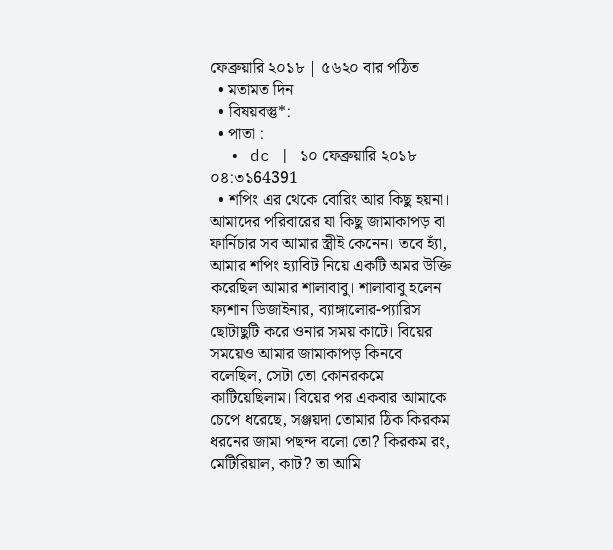ফেব্রুয়ারি ২০১৮ | ৫৬২০ বার পঠিত
  • মতামত দিন
  • বিষয়বস্তু*:
  • পাতা :
  • dc | ১০ ফেব্রুয়ারি ২০১৮ ০৪:৩১64391
  • শপিং এর থেকে বোরিং আর কিছু হয়না। আমাদের পরিবারের যা কিছু জামাকাপড় বা ফার্নিচার সব আমার স্ত্রীই কেনেন। তবে হ্যাঁ, আমার শপিং হ্যাবিট নিয়ে একটি অমর উক্তি করেছিল আমার শালাবাবু। শালাবাবু হলেন ফ্যশান ডিজাইনার, ব্যাঙ্গালোর-প্যারিস ছোটাছুটি করে ওনার সময় কাটে। বিয়ের সময়েও আমার জামাকাপড় কিনবে বলেছিল, সেটা তো কোনরকমে কাটিয়েছিলাম। বিয়ের পর একবার আমাকে চেপে ধরেছে, সঞ্জয়দা তোমার ঠিক কিরকম ধরনের জামা পছন্দ বলো তো? কিরকম রং, মেটিরিয়াল, কাট? তা আমি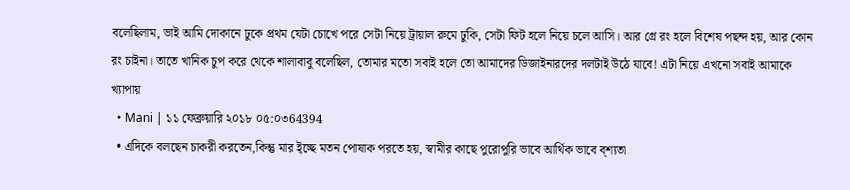বলেছিলাম, ভাই আমি দোকানে ঢুকে প্রথম যেটা চোখে পরে সেটা নিয়ে ট্রায়াল রুমে ঢুকি, সেটা ফিট হলে নিয়ে চলে আসি। আর গ্রে রং হলে বিশেষ পছন্দ হয়, আর কোন রং চাইনা। তাতে খানিক চুপ করে থেকে শালাবাবু বলেছিল, তোমার মতো সবাই হলে তো আমাদের ডিজাইনারদের দলটাই উঠে যাবে! এটা নিয়ে এখনো সবাই আমাকে খ্যাপায়
  • Mani | ১১ ফেব্রুয়ারি ২০১৮ ০৫:০৩64394
  • এদিকে বলছেন চাকরী করতেন,কিন্তু মার ই্চ্ছে মতন পোষাক পরতে হয়, স্বামীর কাছে পুরোপুরি ভাবে আর্থিক ভাবে ব্শ্যতা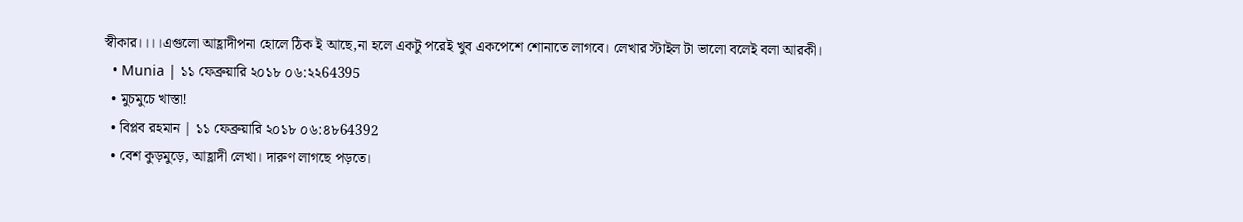স্বীকার।।।।এগুলো আহ্লাদীপনা হোলে ঠিক ই আছে,না হলে একটু পরেই খুব একপেশে শোনাতে লাগবে। লেখার স্টাইল টা ভালো বলেই বলা আরকী।
  • Munia | ১১ ফেব্রুয়ারি ২০১৮ ০৬:২২64395
  • মুচমুচে খাস্তা!
  • বিপ্লব রহমান | ১১ ফেব্রুয়ারি ২০১৮ ০৬:৪৮64392
  • বেশ কুড়মুড়ে, আহ্লাদী লেখা। দারুণ লাগছে পড়তে।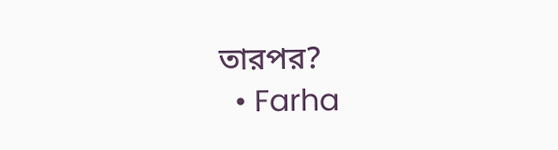তারপর?
  • Farha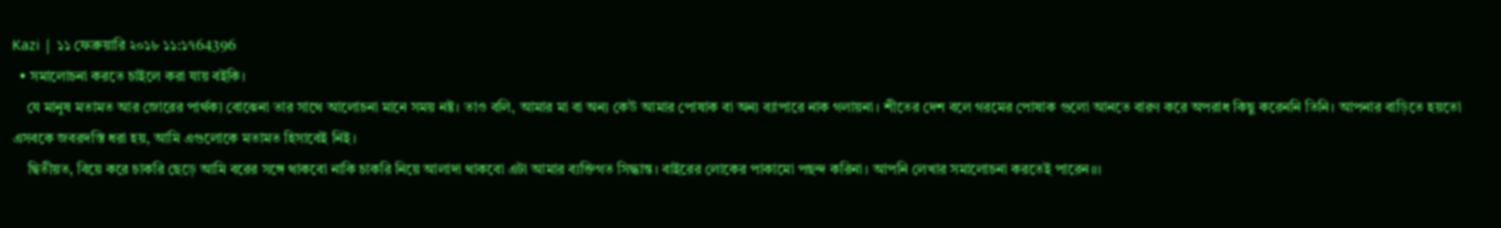Kazi | ১১ ফেব্রুয়ারি ২০১৮ ১১:১৭64396
  • সমালোচনা করতে চাইলে করা যায় বইকি।
    যে মানুষ মতামত আর জোরের পার্থক্য বোঝেনা তার সাথে আলোচনা মানে সময় নষ্ট। তাও বলি, আমার মা বা অন্য কেউ আমার পোষাক বা অন্য ব্যাপারে নাক গলায়না। শীতের দেশ বলে গরমের পোষাক গুলো আনতে বারণ করে অপরাধ কিছু করেননি তিনি। আপনার বাড়িতে হয়তো এসবকে জবরদস্তি ধরা হয়, আমি এগুলোকে মতামত হিসাবেই নিই।
    দ্বিতীয়ত, বিয়ে করে চাকরি ছেড়ে আমি বরের সঙ্গে থাকবো নাকি চাকরি নিয়ে আলাদা থাকবো এটা আমার ব্যক্তিগত সিদ্ধান্ত। বাইরের লোকের পাকামো পছন্দ করিনা। আপনি লেখার সমালোচনা করতেই পারেন।।।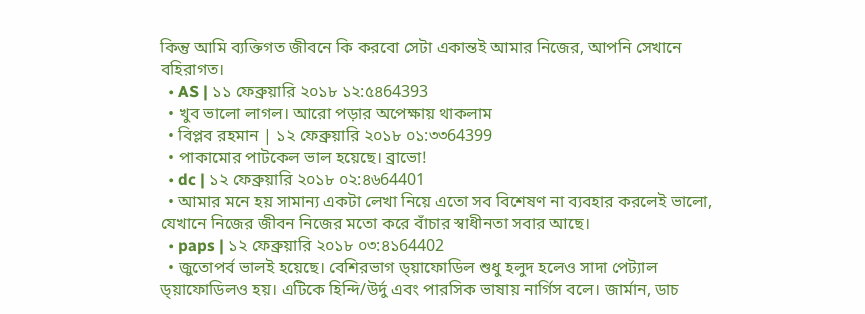কিন্তু আমি ব্যক্তিগত জীবনে কি করবো সেটা একান্তই আমার নিজের, আপনি সেখানে বহিরাগত।
  • AS | ১১ ফেব্রুয়ারি ২০১৮ ১২:৫৪64393
  • খুব ভালো লাগল। আরো পড়ার অপেক্ষায় থাকলাম
  • বিপ্লব রহমান | ১২ ফেব্রুয়ারি ২০১৮ ০১:৩৩64399
  • পাকামোর পাটকেল ভাল হয়েছে। ব্রাভো!
  • dc | ১২ ফেব্রুয়ারি ২০১৮ ০২:৪৬64401
  • আমার মনে হয় সামান্য একটা লেখা নিয়ে এতো সব বিশেষণ না ব্যবহার করলেই ভালো, যেখানে নিজের জীবন নিজের মতো করে বাঁচার স্বাধীনতা সবার আছে।
  • paps | ১২ ফেব্রুয়ারি ২০১৮ ০৩:৪১64402
  • জুতোপর্ব ভালই হয়েছে। বেশিরভাগ ড্য়াফোডিল শুধু হলুদ হলেও সাদা পেট্যাল ড্য়াফোডিলও হয়। এটিকে হিন্দি/উর্দু এবং পারসিক ভাষায় নার্গিস বলে। জার্মান, ডাচ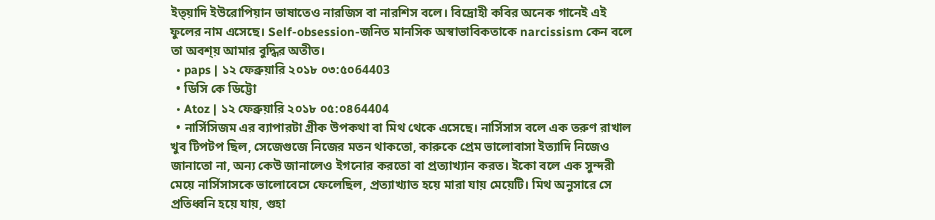ইত্য়াদি ইউরোপিয়ান ভাষাতেও নারজিস বা নারশিস বলে। বিদ্রোহী কবির অনেক গানেই এই ফুলের নাম এসেছে। Self-obsession-জনিত মানসিক অস্বাভাবিকতাকে narcissism কেন বলে তা অবশ্য় আমার বুদ্ধির অতীত।
  • paps | ১২ ফেব্রুয়ারি ২০১৮ ০৩:৫০64403
  • ডিসি কে ডিট্টো
  • Atoz | ১২ ফেব্রুয়ারি ২০১৮ ০৫:০৪64404
  • নার্সিসিজম এর ব্যাপারটা গ্রীক উপকথা বা মিথ থেকে এসেছে। নার্সিসাস বলে এক তরুণ রাখাল খুব টিপটপ ছিল, সেজেগুজে নিজের মতন থাকতো, কারুকে প্রেম ভালোবাসা ইত্যাদি নিজেও জানাতো না, অন্য কেউ জানালেও ইগনোর করতো বা প্রত্যাখ্যান করত। ইকো বলে এক সুন্দরী মেয়ে নার্সিসাসকে ভালোবেসে ফেলেছিল, প্রত্যাখ্যাত হয়ে মারা যায় মেয়েটি। মিথ অনুসারে সে প্রতিধ্বনি হয়ে যায়, গুহা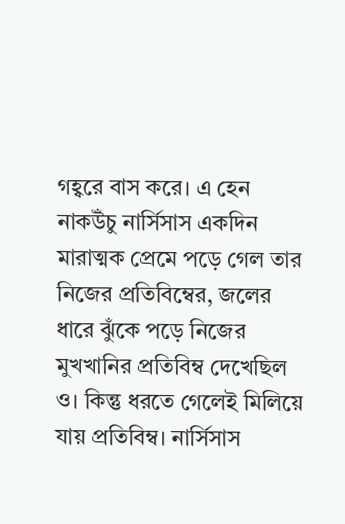গহ্বরে বাস করে। এ হেন নাকউঁচু নার্সিসাস একদিন মারাত্মক প্রেমে পড়ে গেল তার নিজের প্রতিবিম্বের, জলের ধারে ঝুঁকে পড়ে নিজের মুখখানির প্রতিবিম্ব দেখেছিল ও। কিন্তু ধরতে গেলেই মিলিয়ে যায় প্রতিবিম্ব। নার্সিসাস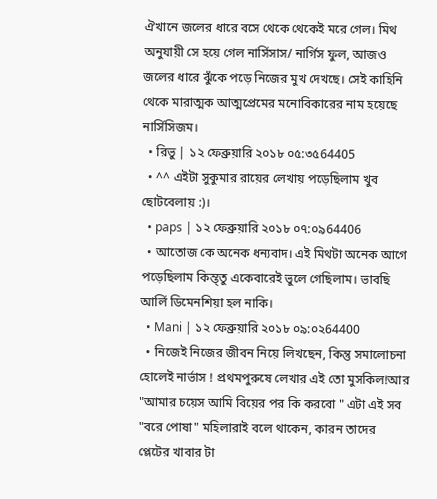ঐখানে জলের ধারে বসে থেকে থেকেই মরে গেল। মিথ অনুযায়ী সে হয়ে গেল নার্সিসাস/ নার্গিস ফুল, আজও জলের ধারে ঝুঁকে পড়ে নিজের মুখ দেখছে। সেই কাহিনি থেকে মারাত্মক আত্মপ্রেমের মনোবিকারের নাম হয়েছে নার্সিসিজম।
  • রিভু | ১২ ফেব্রুয়ারি ২০১৮ ০৫:৩৫64405
  • ^^ এইটা সুকুমার রায়ের লেখায় পড়েছিলাম খুব ছোটবেলায় :)।
  • paps | ১২ ফেব্রুয়ারি ২০১৮ ০৭:০৯64406
  • আতোজ কে অনেক ধন্যবাদ। এই মিথটা অনেক আগে পড়েছিলাম কিন্ত্তু একেবারেই ভুলে গেছিলাম। ভাবছি আর্লি ডিমেনশিয়া হল নাকি।
  • Mani | ১২ ফেব্রুয়ারি ২০১৮ ০৯:০২64400
  • নিজেই নিজের জীবন নিয়ে লিখছেন, কিন্তু সমালোচনা হোলেই নার্ভাস ! প্রথমপুরুষে লেখার এই তো মুসকিল!আর "আমার চয়েস আমি বিয়ের পর কি করবো " এটা এই সব "বরে পোষা" মহিলারাই বলে থাকেন, কারন তাদের প্লেটের খাবার টা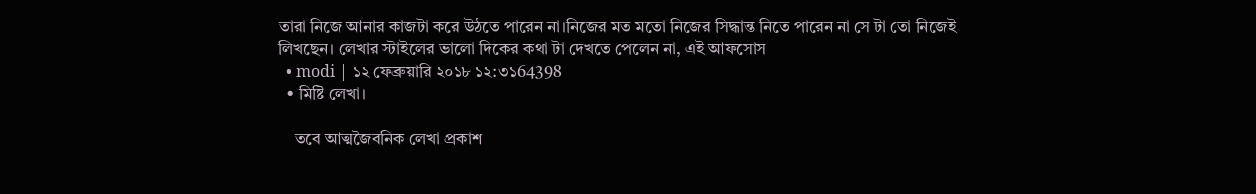তারা নিজে আনার কাজটা করে উঠতে পারেন না।নিজের মত মতো নিজের সিদ্ধান্ত নিতে পারেন না সে টা তো নিজেই লিখছেন। লেখার স্টাইলের ভালো দিকের কথা টা দেখতে পেলেন না, এই আফসোস
  • modi | ১২ ফেব্রুয়ারি ২০১৮ ১২:৩১64398
  • মিষ্টি লেখা।

    তবে আত্মজৈবনিক লেখা প্রকাশ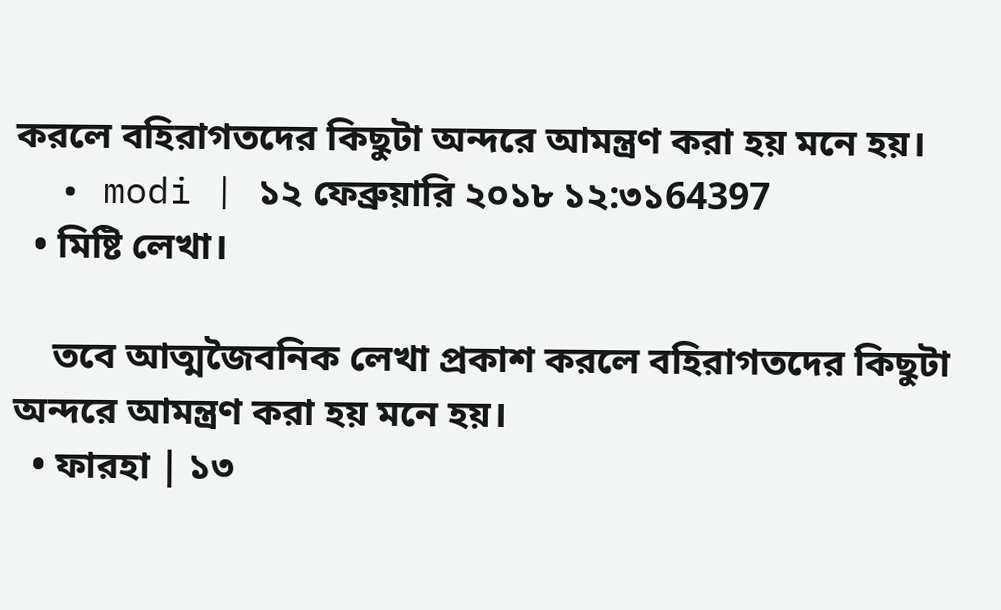করলে বহিরাগতদের কিছুটা অন্দরে আমন্ত্রণ করা হয় মনে হয়।
  • modi | ১২ ফেব্রুয়ারি ২০১৮ ১২:৩১64397
  • মিষ্টি লেখা।

    তবে আত্মজৈবনিক লেখা প্রকাশ করলে বহিরাগতদের কিছুটা অন্দরে আমন্ত্রণ করা হয় মনে হয়।
  • ফারহা | ১৩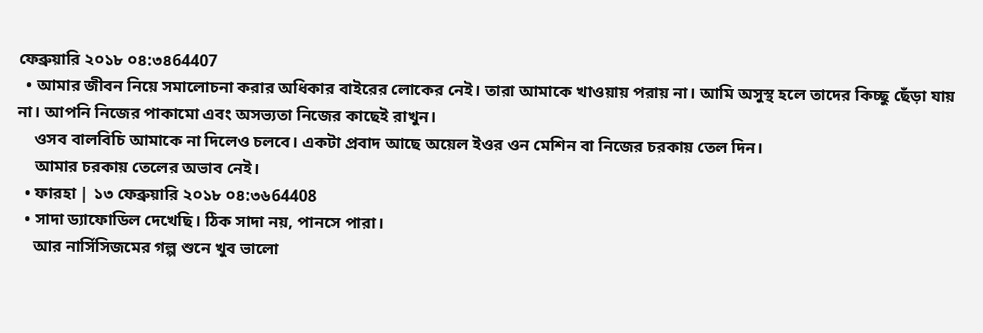ফেব্রুয়ারি ২০১৮ ০৪:৩৪64407
  • আমার জীবন নিয়ে সমালোচনা করার অধিকার বাইরের লোকের নেই। তারা আমাকে খাওয়ায় পরায় না। আমি অসুস্থ হলে তাদের কিচ্ছু ছেঁড়া যায় না। আপনি নিজের পাকামো এবং অসভ্যতা নিজের কাছেই রাখুন।
    ওসব বালবিচি আমাকে না দিলেও চলবে। একটা প্রবাদ আছে অয়েল ইওর ওন মেশিন বা নিজের চরকায় তেল দিন।
    আমার চরকায় তেলের অভাব নেই।
  • ফারহা | ১৩ ফেব্রুয়ারি ২০১৮ ০৪:৩৬64408
  • সাদা ড্যাফোডিল দেখেছি। ঠিক সাদা নয়, পানসে পারা।
    আর নার্সিসিজমের গল্প শুনে খুব ভালো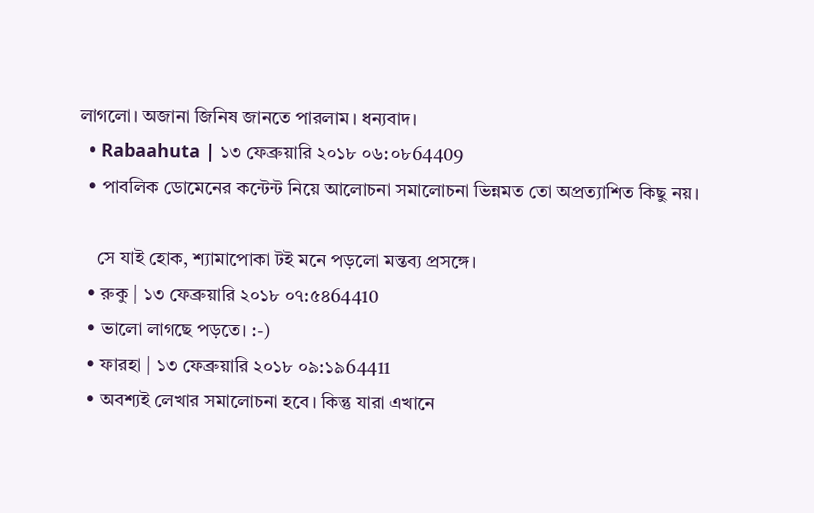লাগলো। অজানা জিনিষ জানতে পারলাম। ধন্যবাদ।
  • Rabaahuta | ১৩ ফেব্রুয়ারি ২০১৮ ০৬:০৮64409
  • পাবলিক ডোমেনের কন্টেন্ট নিয়ে আলোচনা সমালোচনা ভিন্নমত তো অপ্রত্যাশিত কিছু নয়।

    সে যাই হোক, শ্যামাপোকা টই মনে পড়লো মন্তব্য প্রসঙ্গে।
  • রুকু | ১৩ ফেব্রুয়ারি ২০১৮ ০৭:৫৪64410
  • ভালো লাগছে পড়তে। :-)
  • ফারহা | ১৩ ফেব্রুয়ারি ২০১৮ ০৯:১৯64411
  • অবশ্যই লেখার সমালোচনা হবে। কিন্তু যারা এখানে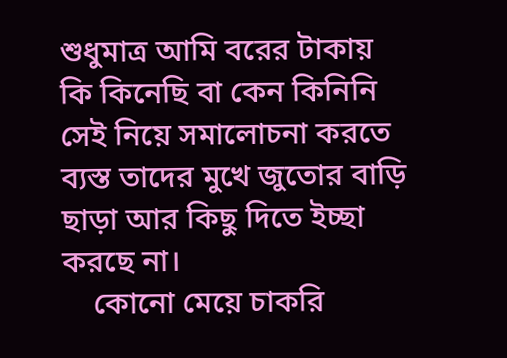শুধুমাত্র আমি বরের টাকায় কি কিনেছি বা কেন কিনিনি সেই নিয়ে সমালোচনা করতে ব্যস্ত তাদের মুখে জুতোর বাড়ি ছাড়া আর কিছু দিতে ইচ্ছা করছে না।
    কোনো মেয়ে চাকরি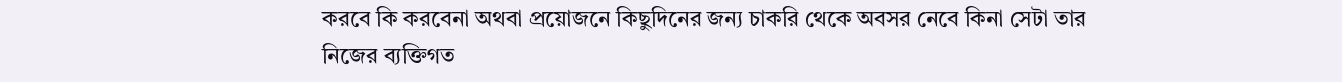করবে কি করবেনা অথবা প্রয়োজনে কিছুদিনের জন্য চাকরি থেকে অবসর নেবে কিনা সেটা তার নিজের ব্যক্তিগত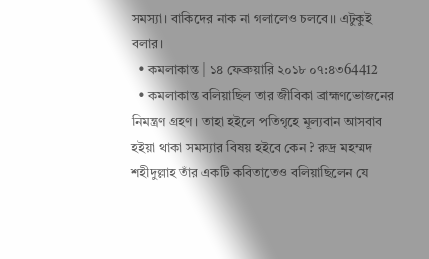সমস্যা। বাকিদের নাক না গলালেও চলবে।। এটুকুই বলার।
  • কমলাকান্ত | ১৪ ফেব্রুয়ারি ২০১৮ ০৭:৪৩64412
  • কমলাকান্ত বলিয়াছিল তার জীবিকা ব্রাহ্মণভোজনের নিমন্ত্রণ গ্রহণ। তাহা হইলে পতিগৃহে মূল্যবান আসবাব হইয়া থাকা সমস্যার বিষয় হইবে কেন ? রুদ্র মহম্মদ শহীদুল্লাহ তাঁর একটি কবিতাতেও বলিয়াছিলেন যে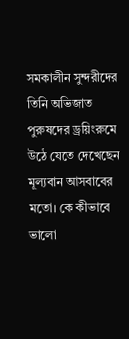সমকালীন সুন্দরীদের তিনি অভিজাত পুরুষদের ড্রয়িংরুমে উঠে যেতে দেখেছেন মূল্যবান আসবাবের মতো। কে কীভাবে ভালো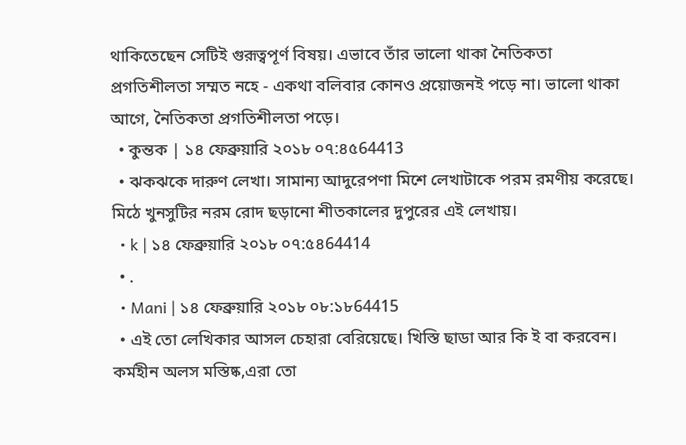থাকিতেছেন সেটিই গুরূত্বপূর্ণ বিষয়। এভাবে তাঁর ভালো থাকা নৈতিকতা প্রগতিশীলতা সম্মত নহে - একথা বলিবার কোনও প্রয়োজনই পড়ে না। ভালো থাকা আগে, নৈতিকতা প্রগতিশীলতা পড়ে।
  • কুন্তক | ১৪ ফেব্রুয়ারি ২০১৮ ০৭:৪৫64413
  • ঝকঝকে দারুণ লেখা। সামান্য আদুরেপণা মিশে লেখাটাকে পরম রমণীয় করেছে। মিঠে খুনসুটির নরম রোদ ছড়ানো শীতকালের দুপুরের এই লেখায়।
  • k | ১৪ ফেব্রুয়ারি ২০১৮ ০৭:৫৪64414
  • .
  • Mani | ১৪ ফেব্রুয়ারি ২০১৮ ০৮:১৮64415
  • এই তো লেখিকার আসল চেহারা বেরিয়েছে। খিস্তি ছাডা আর কি ই বা করবেন। কর্মহীন অলস মস্তিষ্ক,এরা তো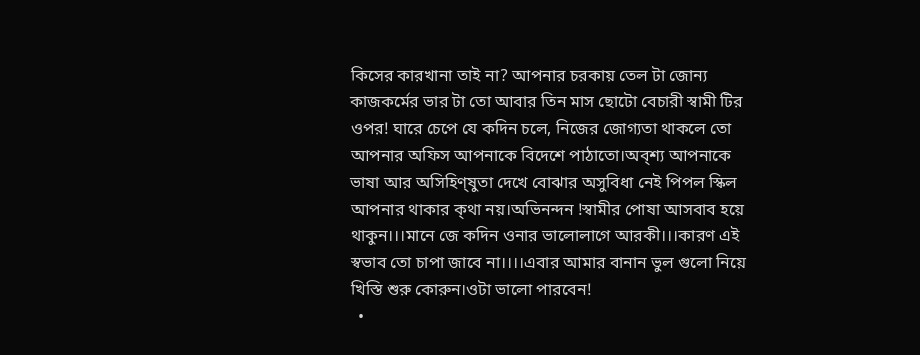কিসের কারখানা তাই না? আপনার চরকায় তেল টা জোন্য কাজকর্মের ভার টা তো আবার তিন মাস ছোটো বেচারী স্বামী টির ওপর! ঘারে চেপে যে কদিন চলে, নিজের জোগ্যতা থাকলে তো আপনার অফিস আপনাকে বিদেশে পাঠাতো।অব্শ্য আপনাকে ভাষা আর অসিহিণ্ষুতা দেখে বোঝার অসুবিধা নেই পিপল স্কিল আপনার থাকার ক্থা নয়।অভিনন্দন !স্বামীর পোষা আসবাব হয়ে থাকুন।।।মানে জে কদিন ওনার ভালোলাগে আরকী।।।কারণ এই স্বভাব তো চাপা জাবে না।।।।এবার আমার বানান ভুল গুলো নিয়ে খিস্তি শুরু কোরুন।ওটা ভালো পারবেন!
  •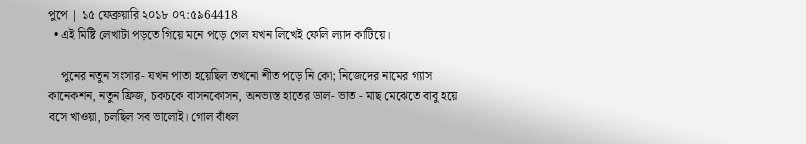পুপে | ১৫ ফেব্রুয়ারি ২০১৮ ০৭:৫৯64418
  • এই মিষ্টি লেখাটা পড়তে গিয়ে মনে পড়ে গেল যখন লিখেই ফেলি ল্যাদ কাটিয়ে।

    পুনের নতুন সংসার- যখন পাতা হয়েছিল তখনো শীত পড়ে নি কো; নিজেদের নামের গ্যাস কানেকশন, নতুন ফ্রিজ, চকচকে বাসনকোসন, অনভ্যস্ত হাতের ডাল- ভাত - মাছ মেঝেতে বাবু হয়ে বসে খাওয়া, চলছিল সব ভালোই। গোল বাঁধল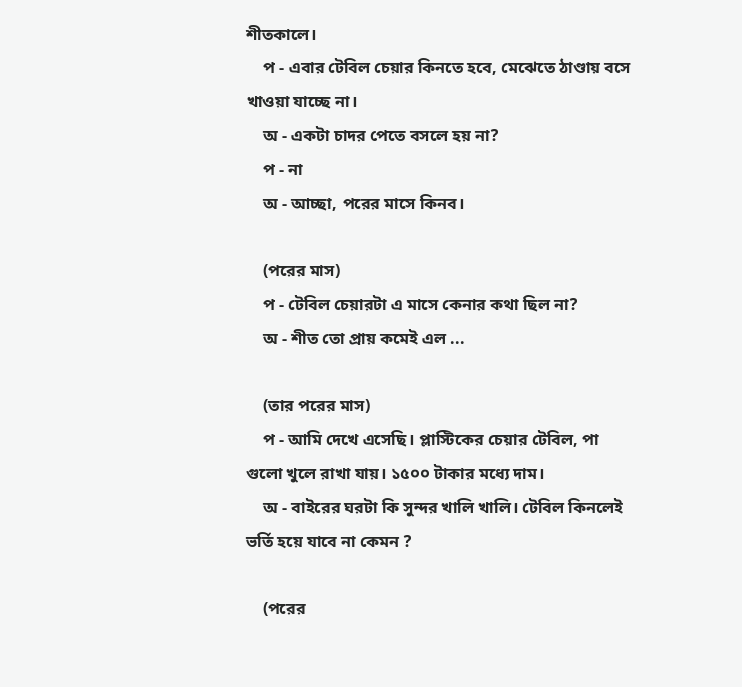শীতকালে।
    প - এবার টেবিল চেয়ার কিনতে হবে, মেঝেতে ঠাণ্ডায় বসে খাওয়া যাচ্ছে না।
    অ - একটা চাদর পেতে বসলে হয় না?
    প - না
    অ - আচ্ছা, পরের মাসে কিনব।

    (পরের মাস)
    প - টেবিল চেয়ারটা এ মাসে কেনার কথা ছিল না?
    অ - শীত তো প্রায় কমেই এল ...

    (তার পরের মাস)
    প - আমি দেখে এসেছি। প্লাস্টিকের চেয়ার টেবিল, পা গুলো খুলে রাখা যায়। ১৫০০ টাকার মধ্যে দাম।
    অ - বাইরের ঘরটা কি সুন্দর খালি খালি। টেবিল কিনলেই ভর্তি হয়ে যাবে না কেমন ?

    (পরের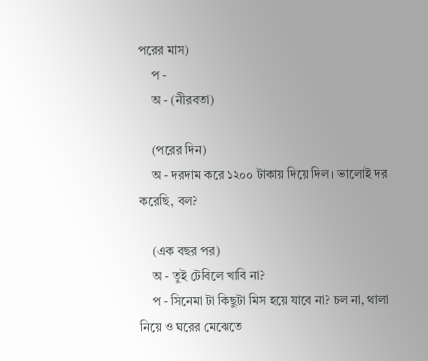পরের মাস)
    প -
    অ - (নীরবতা)

    (পরের দিন)
    অ - দরদাম করে ১২০০ টাকায় দিয়ে দিল। ভালোই দর করেছি, বল?

    (এক বছর পর)
    অ - তুই টেবিলে খাবি না?
    প - সিনেমা টা কিছুটা মিস হয়ে যাবে না? চল না, থালা নিয়ে ও ঘরের মেঝেতে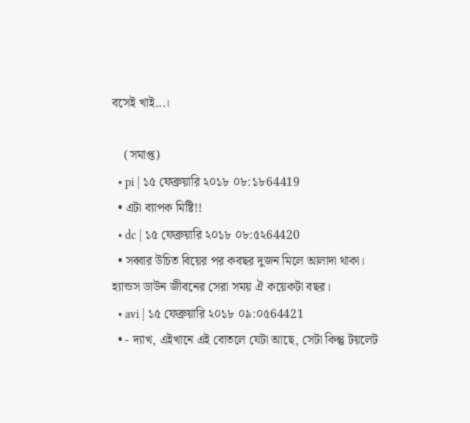বসেই খাই...।

    (সমাপ্ত)
  • pi | ১৫ ফেব্রুয়ারি ২০১৮ ০৮:১৮64419
  • এটা ব্যাপক মিষ্টি!!
  • dc | ১৫ ফেব্রুয়ারি ২০১৮ ০৮:৫২64420
  • সব্বার উচিত বিয়ের পর কবছর দুজন মিলে আলাদা থাকা। হ্যান্ডস ডাউন জীবনের সেরা সময় ঐ কয়েকটা বছর।
  • avi | ১৫ ফেব্রুয়ারি ২০১৮ ০৯:০৫64421
  • - দ্যাখ, এইখানে এই বোতলে যেটা আছে, সেটা কিন্তু টয়লেট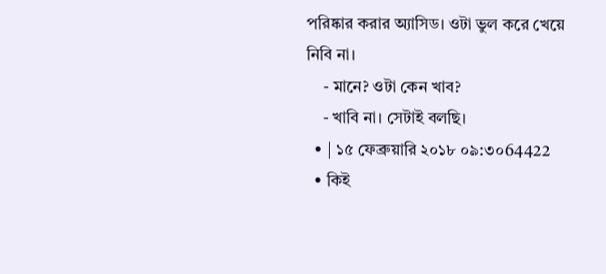পরিষ্কার করার অ্যাসিড। ওটা ভুল করে খেয়ে নিবি না।
    - মানে? ওটা কেন খাব?
    - খাবি না। সেটাই বলছি।
  • | ১৫ ফেব্রুয়ারি ২০১৮ ০৯:৩০64422
  • কিই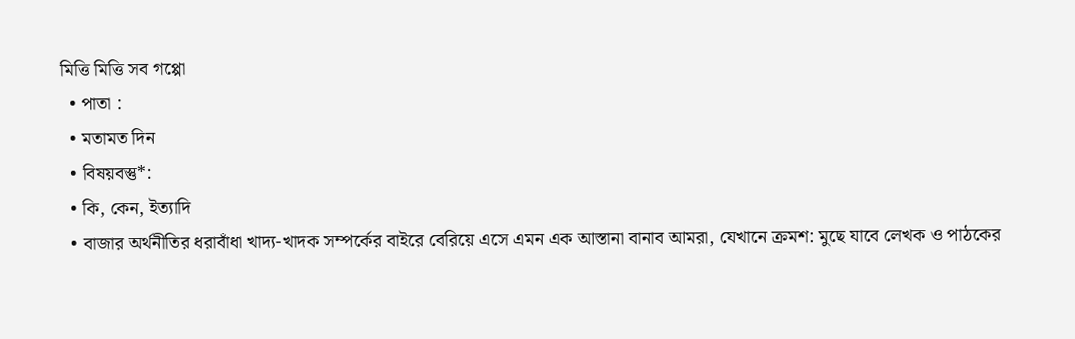মিত্তি মিত্তি সব গপ্পো
  • পাতা :
  • মতামত দিন
  • বিষয়বস্তু*:
  • কি, কেন, ইত্যাদি
  • বাজার অর্থনীতির ধরাবাঁধা খাদ্য-খাদক সম্পর্কের বাইরে বেরিয়ে এসে এমন এক আস্তানা বানাব আমরা, যেখানে ক্রমশ: মুছে যাবে লেখক ও পাঠকের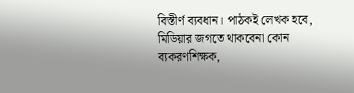বিস্তীর্ণ ব্যবধান। পাঠকই লেখক হবে, মিডিয়ার জগতে থাকবেনা কোন ব্যকরণশিক্ষক,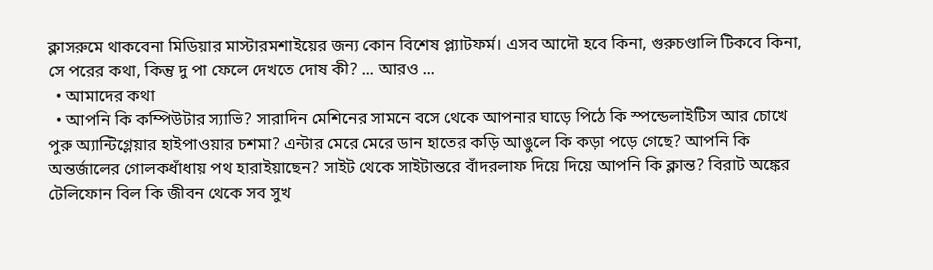ক্লাসরুমে থাকবেনা মিডিয়ার মাস্টারমশাইয়ের জন্য কোন বিশেষ প্ল্যাটফর্ম। এসব আদৌ হবে কিনা, গুরুচণ্ডালি টিকবে কিনা, সে পরের কথা, কিন্তু দু পা ফেলে দেখতে দোষ কী? ... আরও ...
  • আমাদের কথা
  • আপনি কি কম্পিউটার স্যাভি? সারাদিন মেশিনের সামনে বসে থেকে আপনার ঘাড়ে পিঠে কি স্পন্ডেলাইটিস আর চোখে পুরু অ্যান্টিগ্লেয়ার হাইপাওয়ার চশমা? এন্টার মেরে মেরে ডান হাতের কড়ি আঙুলে কি কড়া পড়ে গেছে? আপনি কি অন্তর্জালের গোলকধাঁধায় পথ হারাইয়াছেন? সাইট থেকে সাইটান্তরে বাঁদরলাফ দিয়ে দিয়ে আপনি কি ক্লান্ত? বিরাট অঙ্কের টেলিফোন বিল কি জীবন থেকে সব সুখ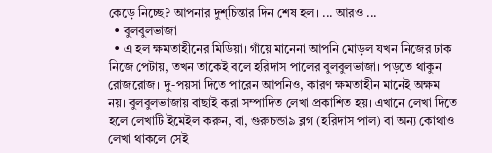কেড়ে নিচ্ছে? আপনার দুশ্‌চিন্তার দিন শেষ হল। ... আরও ...
  • বুলবুলভাজা
  • এ হল ক্ষমতাহীনের মিডিয়া। গাঁয়ে মানেনা আপনি মোড়ল যখন নিজের ঢাক নিজে পেটায়, তখন তাকেই বলে হরিদাস পালের বুলবুলভাজা। পড়তে থাকুন রোজরোজ। দু-পয়সা দিতে পারেন আপনিও, কারণ ক্ষমতাহীন মানেই অক্ষম নয়। বুলবুলভাজায় বাছাই করা সম্পাদিত লেখা প্রকাশিত হয়। এখানে লেখা দিতে হলে লেখাটি ইমেইল করুন, বা, গুরুচন্ডা৯ ব্লগ (হরিদাস পাল) বা অন্য কোথাও লেখা থাকলে সেই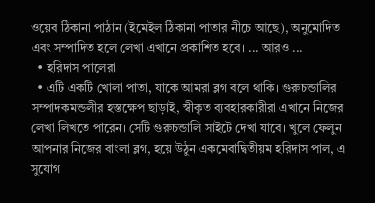ওয়েব ঠিকানা পাঠান (ইমেইল ঠিকানা পাতার নীচে আছে), অনুমোদিত এবং সম্পাদিত হলে লেখা এখানে প্রকাশিত হবে। ... আরও ...
  • হরিদাস পালেরা
  • এটি একটি খোলা পাতা, যাকে আমরা ব্লগ বলে থাকি। গুরুচন্ডালির সম্পাদকমন্ডলীর হস্তক্ষেপ ছাড়াই, স্বীকৃত ব্যবহারকারীরা এখানে নিজের লেখা লিখতে পারেন। সেটি গুরুচন্ডালি সাইটে দেখা যাবে। খুলে ফেলুন আপনার নিজের বাংলা ব্লগ, হয়ে উঠুন একমেবাদ্বিতীয়ম হরিদাস পাল, এ সুযোগ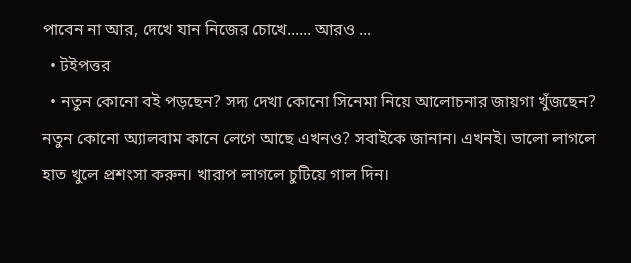পাবেন না আর, দেখে যান নিজের চোখে...... আরও ...
  • টইপত্তর
  • নতুন কোনো বই পড়ছেন? সদ্য দেখা কোনো সিনেমা নিয়ে আলোচনার জায়গা খুঁজছেন? নতুন কোনো অ্যালবাম কানে লেগে আছে এখনও? সবাইকে জানান। এখনই। ভালো লাগলে হাত খুলে প্রশংসা করুন। খারাপ লাগলে চুটিয়ে গাল দিন।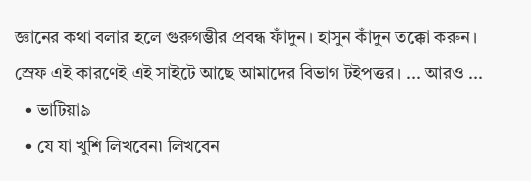জ্ঞানের কথা বলার হলে গুরুগম্ভীর প্রবন্ধ ফাঁদুন। হাসুন কাঁদুন তক্কো করুন। স্রেফ এই কারণেই এই সাইটে আছে আমাদের বিভাগ টইপত্তর। ... আরও ...
  • ভাটিয়া৯
  • যে যা খুশি লিখবেন৷ লিখবেন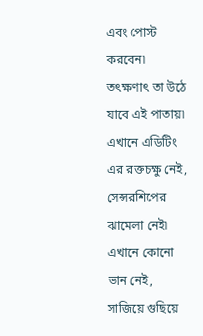এবং পোস্ট করবেন৷ তৎক্ষণাৎ তা উঠে যাবে এই পাতায়৷ এখানে এডিটিং এর রক্তচক্ষু নেই, সেন্সরশিপের ঝামেলা নেই৷ এখানে কোনো ভান নেই, সাজিয়ে গুছিয়ে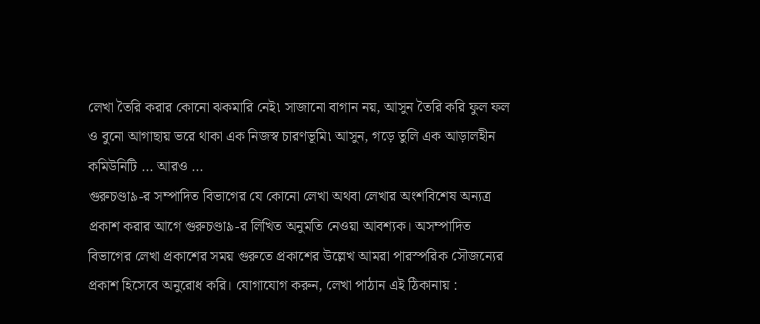লেখা তৈরি করার কোনো ঝকমারি নেই৷ সাজানো বাগান নয়, আসুন তৈরি করি ফুল ফল ও বুনো আগাছায় ভরে থাকা এক নিজস্ব চারণভূমি৷ আসুন, গড়ে তুলি এক আড়ালহীন কমিউনিটি ... আরও ...
গুরুচণ্ডা৯-র সম্পাদিত বিভাগের যে কোনো লেখা অথবা লেখার অংশবিশেষ অন্যত্র প্রকাশ করার আগে গুরুচণ্ডা৯-র লিখিত অনুমতি নেওয়া আবশ্যক। অসম্পাদিত বিভাগের লেখা প্রকাশের সময় গুরুতে প্রকাশের উল্লেখ আমরা পারস্পরিক সৌজন্যের প্রকাশ হিসেবে অনুরোধ করি। যোগাযোগ করুন, লেখা পাঠান এই ঠিকানায় :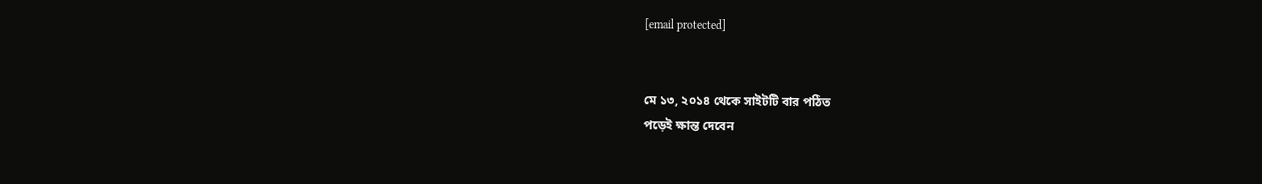[email protected]


মে ১৩, ২০১৪ থেকে সাইটটি বার পঠিত
পড়েই ক্ষান্ত দেবেন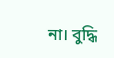না। বুদ্ধি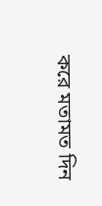করে মতামত দিন